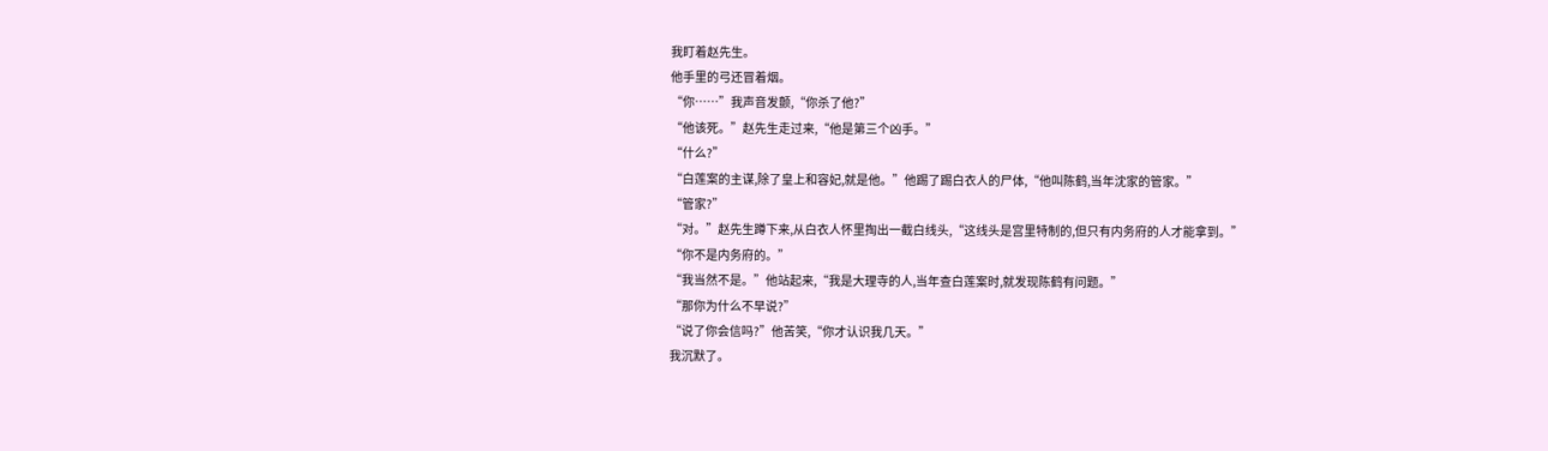我盯着赵先生。
他手里的弓还冒着烟。
“你……”我声音发颤,“你杀了他?”
“他该死。”赵先生走过来,“他是第三个凶手。”
“什么?”
“白莲案的主谋,除了皇上和容妃,就是他。”他踢了踢白衣人的尸体,“他叫陈鹤,当年沈家的管家。”
“管家?”
“对。”赵先生蹲下来,从白衣人怀里掏出一截白线头,“这线头是宫里特制的,但只有内务府的人才能拿到。”
“你不是内务府的。”
“我当然不是。”他站起来,“我是大理寺的人,当年查白莲案时,就发现陈鹤有问题。”
“那你为什么不早说?”
“说了你会信吗?”他苦笑,“你才认识我几天。”
我沉默了。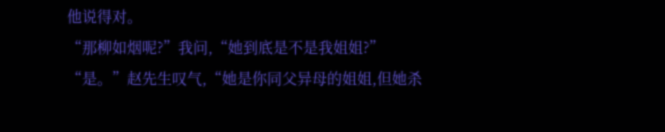他说得对。
“那柳如烟呢?”我问,“她到底是不是我姐姐?”
“是。”赵先生叹气,“她是你同父异母的姐姐,但她杀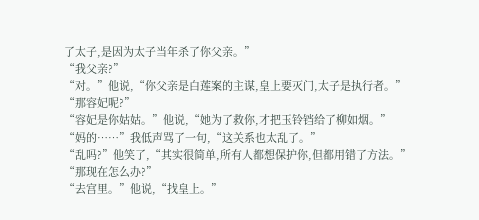了太子,是因为太子当年杀了你父亲。”
“我父亲?”
“对。”他说,“你父亲是白莲案的主谋,皇上要灭门,太子是执行者。”
“那容妃呢?”
“容妃是你姑姑。”他说,“她为了救你,才把玉铃铛给了柳如烟。”
“妈的……”我低声骂了一句,“这关系也太乱了。”
“乱吗?”他笑了,“其实很简单,所有人都想保护你,但都用错了方法。”
“那现在怎么办?”
“去宫里。”他说,“找皇上。”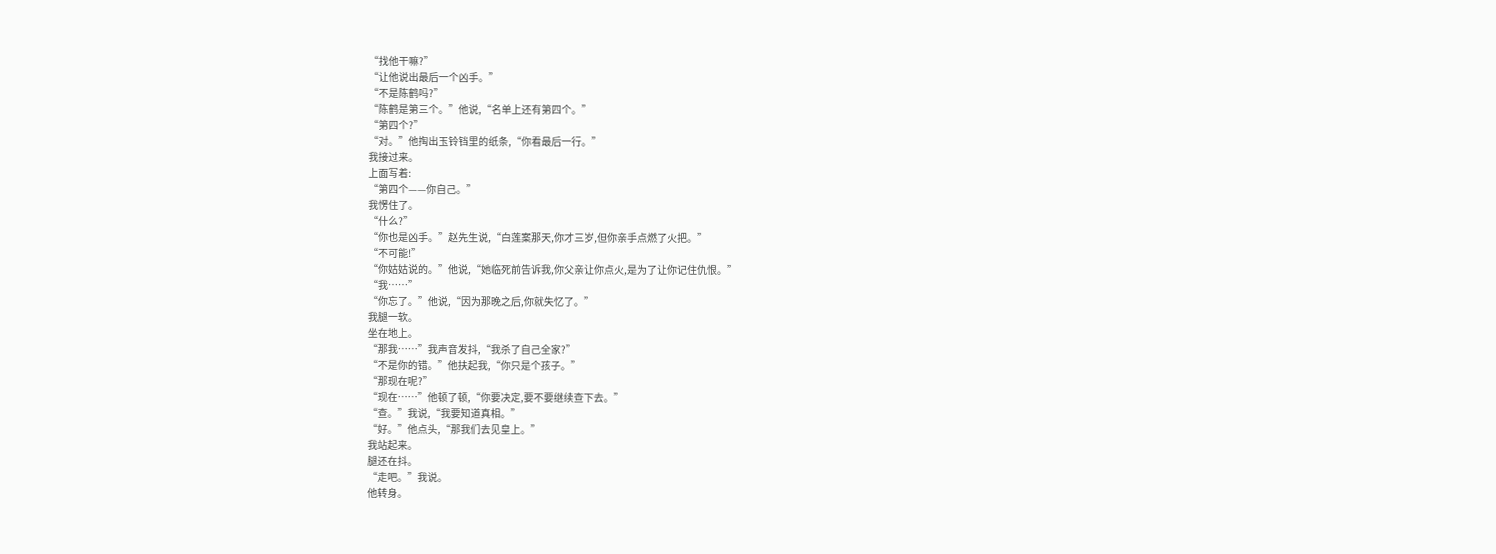“找他干嘛?”
“让他说出最后一个凶手。”
“不是陈鹤吗?”
“陈鹤是第三个。”他说,“名单上还有第四个。”
“第四个?”
“对。”他掏出玉铃铛里的纸条,“你看最后一行。”
我接过来。
上面写着:
“第四个——你自己。”
我愣住了。
“什么?”
“你也是凶手。”赵先生说,“白莲案那天,你才三岁,但你亲手点燃了火把。”
“不可能!”
“你姑姑说的。”他说,“她临死前告诉我,你父亲让你点火,是为了让你记住仇恨。”
“我……”
“你忘了。”他说,“因为那晚之后,你就失忆了。”
我腿一软。
坐在地上。
“那我……”我声音发抖,“我杀了自己全家?”
“不是你的错。”他扶起我,“你只是个孩子。”
“那现在呢?”
“现在……”他顿了顿,“你要决定,要不要继续查下去。”
“查。”我说,“我要知道真相。”
“好。”他点头,“那我们去见皇上。”
我站起来。
腿还在抖。
“走吧。”我说。
他转身。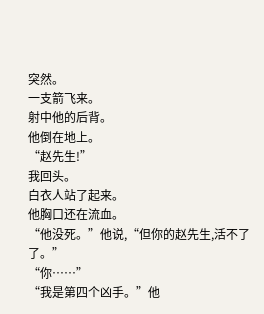突然。
一支箭飞来。
射中他的后背。
他倒在地上。
“赵先生!”
我回头。
白衣人站了起来。
他胸口还在流血。
“他没死。”他说,“但你的赵先生,活不了了。”
“你……”
“我是第四个凶手。”他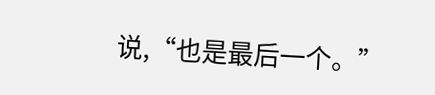说,“也是最后一个。”